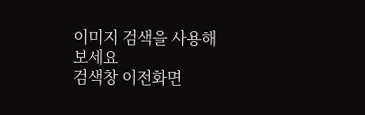이미지 검색을 사용해 보세요
검색창 이전화면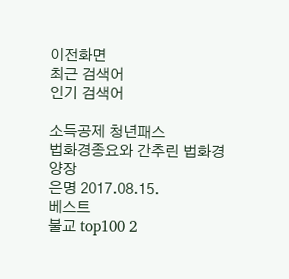이전화면
최근 검색어
인기 검색어

소득공제 청년패스
법화경종요와 간추린 법화경
양장
은명 2017.08.15.
베스트
불교 top100 2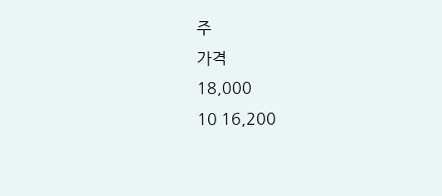주
가격
18,000
10 16,200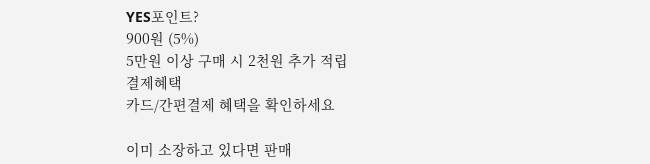YES포인트?
900원 (5%)
5만원 이상 구매 시 2천원 추가 적립
결제혜택
카드/간편결제 혜택을 확인하세요

이미 소장하고 있다면 판매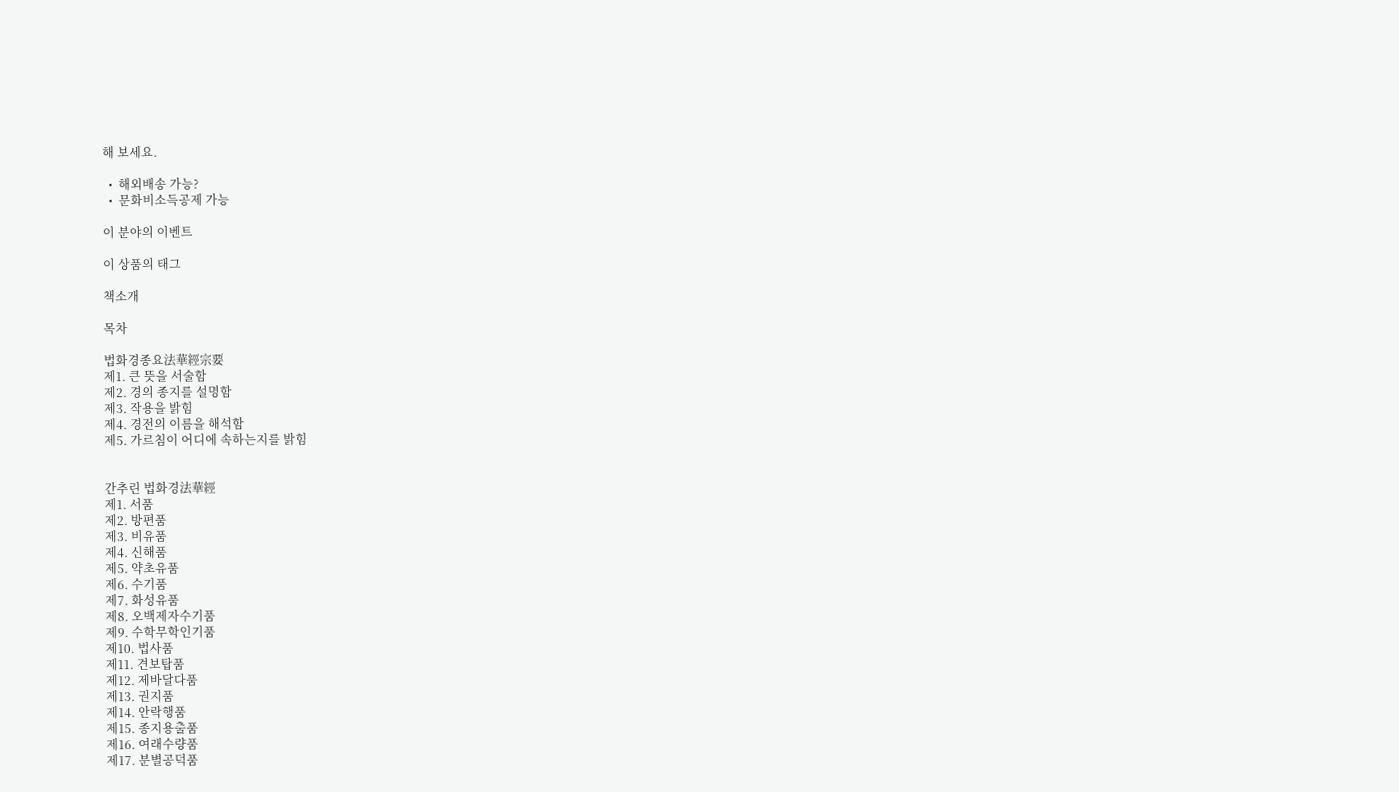해 보세요.

  •  해외배송 가능?
  •  문화비소득공제 가능

이 분야의 이벤트

이 상품의 태그

책소개

목차

법화경종요法華經宗要
제1. 큰 뜻을 서술함
제2. 경의 종지를 설명함
제3. 작용을 밝힘
제4. 경전의 이름을 해석함
제5. 가르침이 어디에 속하는지를 밝힘


간추린 법화경法華經
제1. 서품
제2. 방편품
제3. 비유품
제4. 신해품
제5. 약초유품
제6. 수기품
제7. 화성유품
제8. 오백제자수기품
제9. 수학무학인기품
제10. 법사품
제11. 견보탑품
제12. 제바달다품
제13. 권지품
제14. 안락행품
제15. 종지용출품
제16. 여래수량품
제17. 분별공덕품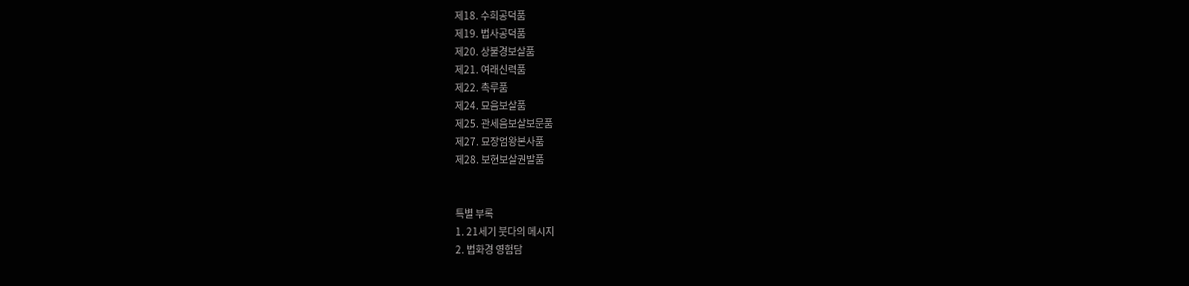제18. 수희공덕품
제19. 법사공덕품
제20. 상불경보살품
제21. 여래신력품
제22. 촉루품
제24. 묘음보살품
제25. 관세음보살보문품
제27. 묘장엄왕본사품
제28. 보현보살권발품


특별 부록
1. 21세기 붓다의 메시지
2. 법화경 영험담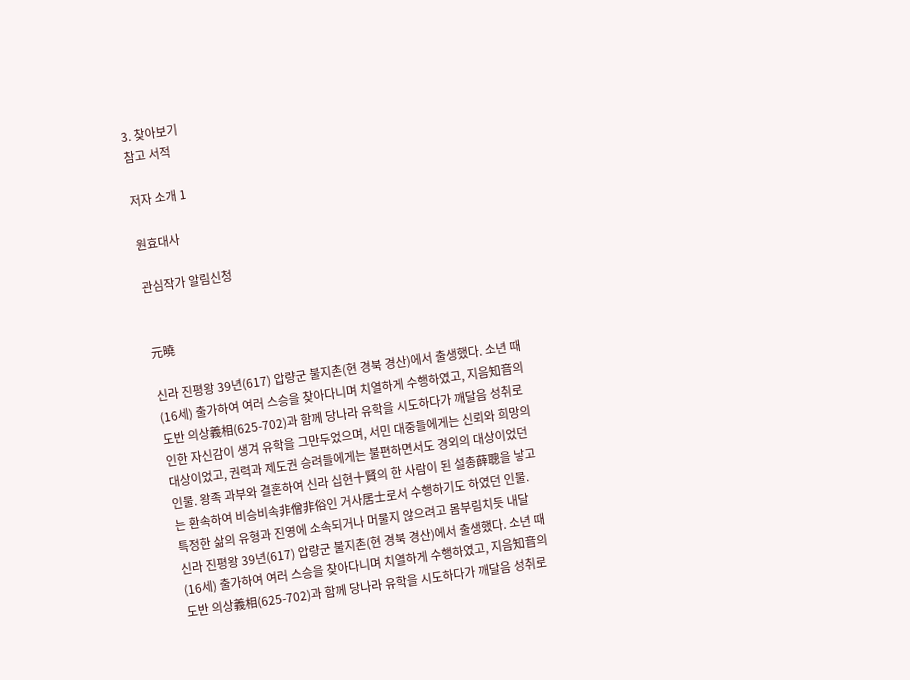3. 찾아보기
참고 서적

저자 소개 1

원효대사

관심작가 알림신청


元曉

신라 진평왕 39년(617) 압량군 불지촌(현 경북 경산)에서 출생했다. 소년 때(16세) 출가하여 여러 스승을 찾아다니며 치열하게 수행하였고, 지음知音의 도반 의상義相(625-702)과 함께 당나라 유학을 시도하다가 깨달음 성취로 인한 자신감이 생겨 유학을 그만두었으며, 서민 대중들에게는 신뢰와 희망의 대상이었고, 권력과 제도권 승려들에게는 불편하면서도 경외의 대상이었던 인물. 왕족 과부와 결혼하여 신라 십현十賢의 한 사람이 된 설총薛聰을 낳고는 환속하여 비승비속非僧非俗인 거사居士로서 수행하기도 하였던 인물. 특정한 삶의 유형과 진영에 소속되거나 머물지 않으려고 몸부림치듯 내달
신라 진평왕 39년(617) 압량군 불지촌(현 경북 경산)에서 출생했다. 소년 때(16세) 출가하여 여러 스승을 찾아다니며 치열하게 수행하였고, 지음知音의 도반 의상義相(625-702)과 함께 당나라 유학을 시도하다가 깨달음 성취로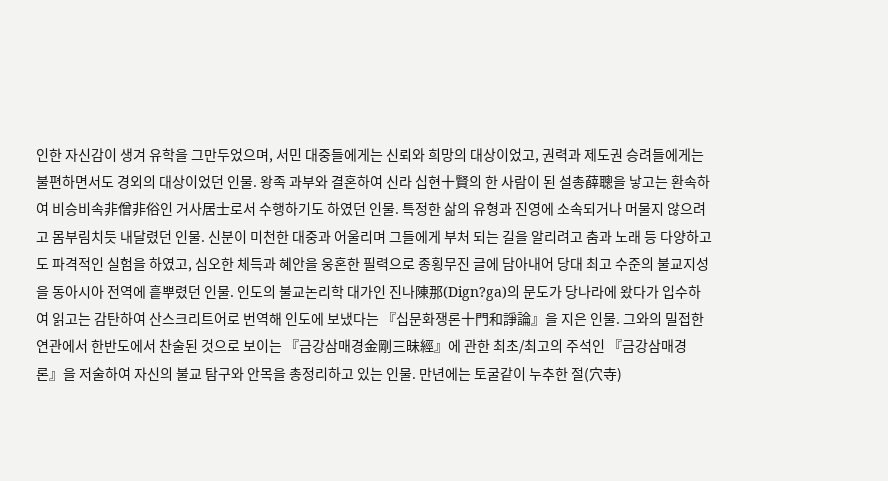인한 자신감이 생겨 유학을 그만두었으며, 서민 대중들에게는 신뢰와 희망의 대상이었고, 권력과 제도권 승려들에게는 불편하면서도 경외의 대상이었던 인물. 왕족 과부와 결혼하여 신라 십현十賢의 한 사람이 된 설총薛聰을 낳고는 환속하여 비승비속非僧非俗인 거사居士로서 수행하기도 하였던 인물. 특정한 삶의 유형과 진영에 소속되거나 머물지 않으려고 몸부림치듯 내달렸던 인물. 신분이 미천한 대중과 어울리며 그들에게 부처 되는 길을 알리려고 춤과 노래 등 다양하고도 파격적인 실험을 하였고, 심오한 체득과 혜안을 웅혼한 필력으로 종횡무진 글에 담아내어 당대 최고 수준의 불교지성을 동아시아 전역에 흩뿌렸던 인물. 인도의 불교논리학 대가인 진나陳那(Dign?ga)의 문도가 당나라에 왔다가 입수하여 읽고는 감탄하여 산스크리트어로 번역해 인도에 보냈다는 『십문화쟁론十門和諍論』을 지은 인물. 그와의 밀접한 연관에서 한반도에서 찬술된 것으로 보이는 『금강삼매경金剛三昧經』에 관한 최초/최고의 주석인 『금강삼매경론』을 저술하여 자신의 불교 탐구와 안목을 총정리하고 있는 인물. 만년에는 토굴같이 누추한 절(穴寺)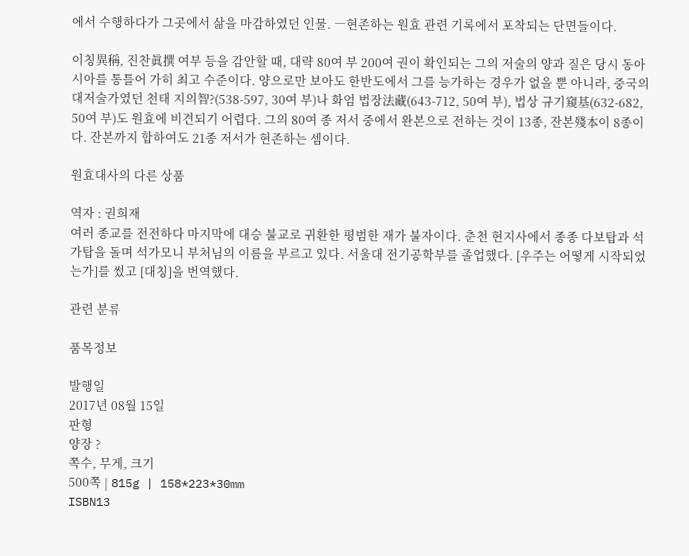에서 수행하다가 그곳에서 삶을 마감하였던 인물. ―현존하는 원효 관련 기록에서 포착되는 단면들이다.

이칭異稱, 진찬眞撰 여부 등을 감안할 때, 대략 80여 부 200여 권이 확인되는 그의 저술의 양과 질은 당시 동아시아를 통틀어 가히 최고 수준이다. 양으로만 보아도 한반도에서 그를 능가하는 경우가 없을 뿐 아니라, 중국의 대저술가였던 천태 지의智?(538-597, 30여 부)나 화엄 법장法藏(643-712, 50여 부), 법상 규기窺基(632-682, 50여 부)도 원효에 비견되기 어렵다. 그의 80여 종 저서 중에서 완본으로 전하는 것이 13종, 잔본殘本이 8종이다. 잔본까지 합하여도 21종 저서가 현존하는 셈이다.

원효대사의 다른 상품

역자 : 권희재
여러 종교를 전전하다 마지막에 대승 불교로 귀환한 평범한 재가 불자이다. 춘천 현지사에서 종종 다보탑과 석가탑을 돌며 석가모니 부처님의 이름을 부르고 있다. 서울대 전기공학부를 졸업했다. [우주는 어떻게 시작되었는가]를 썼고 [대칭]을 번역했다.

관련 분류

품목정보

발행일
2017년 08월 15일
판형
양장 ?
쪽수, 무게, 크기
500쪽 | 815g | 158*223*30mm
ISBN13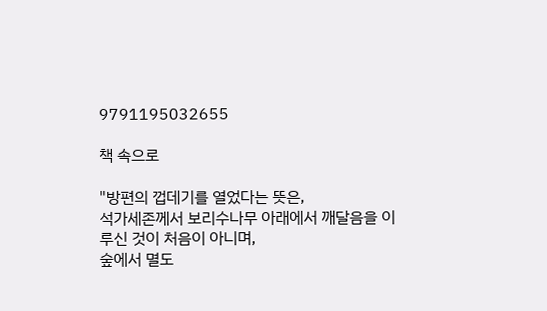9791195032655

책 속으로

"방편의 껍데기를 열었다는 뜻은,
석가세존께서 보리수나무 아래에서 깨달음을 이루신 것이 처음이 아니며,
숲에서 멸도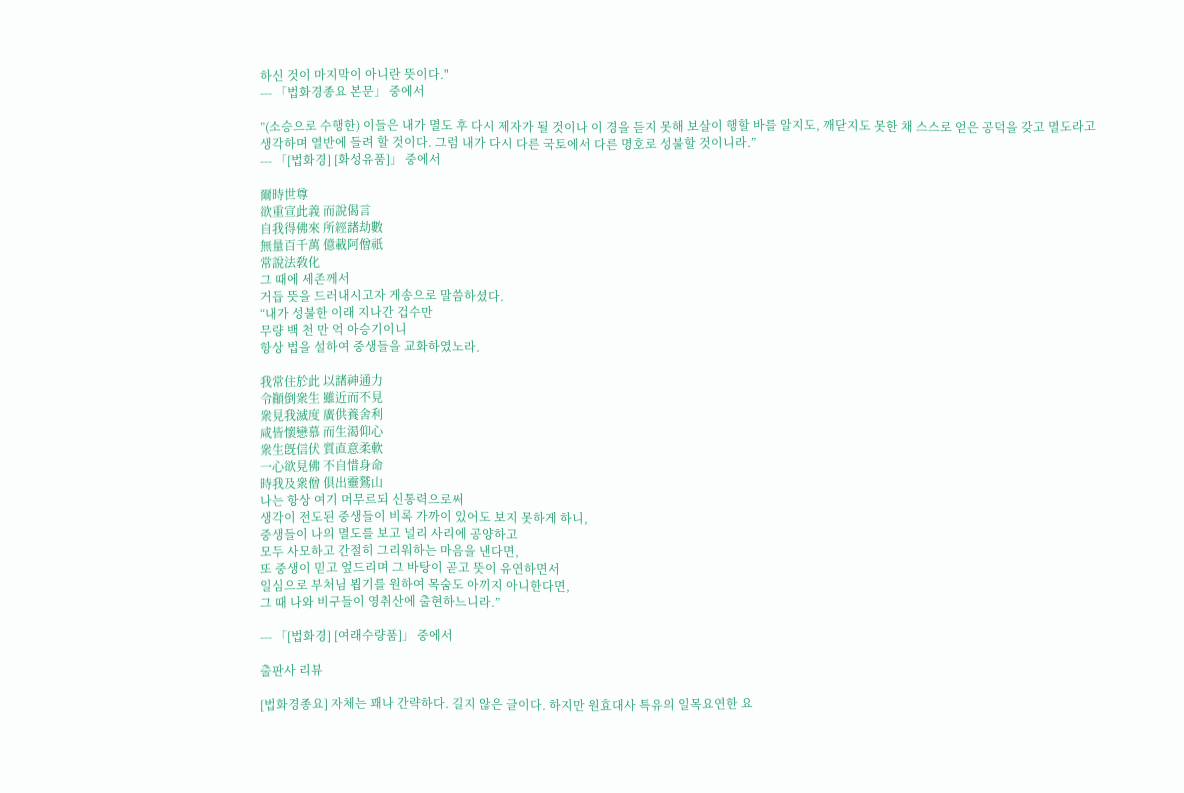하신 것이 마지막이 아니란 뜻이다."
--- 「법화경종요 본문」 중에서

”(소승으로 수행한) 이들은 내가 멸도 후 다시 제자가 될 것이나 이 경을 듣지 못해 보살이 행할 바를 알지도, 깨닫지도 못한 채 스스로 얻은 공덕을 갖고 멸도라고 생각하며 열반에 들려 할 것이다. 그럼 내가 다시 다른 국토에서 다른 명호로 성불할 것이니라.”
--- 「[법화경] [화성유품]」 중에서

爾時世尊
欲重宣此義 而說偈言
自我得佛來 所經諸劫數
無量百千萬 億載阿僧祇
常說法敎化
그 때에 세존께서
거듭 뜻을 드러내시고자 게송으로 말씀하셨다.
“내가 성불한 이래 지나간 겁수만
무량 백 천 만 억 아승기이니
항상 법을 설하여 중생들을 교화하였노라.

我常住於此 以諸神通力
令顚倒衆生 雖近而不見
衆見我滅度 廣供養舍利
咸皆懷戀慕 而生渴仰心
衆生旣信伏 質直意柔軟
一心欲見佛 不自惜身命
時我及衆僧 俱出靈鷲山
나는 항상 여기 머무르되 신통력으로써
생각이 전도된 중생들이 비록 가까이 있어도 보지 못하게 하니,
중생들이 나의 멸도를 보고 널리 사리에 공양하고
모두 사모하고 간절히 그리워하는 마음을 낸다면,
또 중생이 믿고 엎드리며 그 바탕이 곧고 뜻이 유연하면서
일심으로 부처님 뵙기를 원하여 목숨도 아끼지 아니한다면,
그 때 나와 비구들이 영취산에 출현하느니라.”

--- 「[법화경] [여래수량품]」 중에서

출판사 리뷰

[법화경종요] 자체는 꽤나 간략하다. 길지 않은 글이다. 하지만 원효대사 특유의 일목요연한 요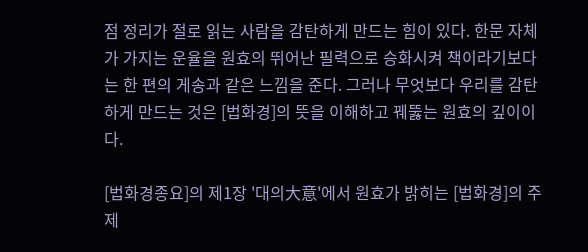점 정리가 절로 읽는 사람을 감탄하게 만드는 힘이 있다. 한문 자체가 가지는 운율을 원효의 뛰어난 필력으로 승화시켜 책이라기보다는 한 편의 게송과 같은 느낌을 준다. 그러나 무엇보다 우리를 감탄하게 만드는 것은 [법화경]의 뜻을 이해하고 꿰뚫는 원효의 깊이이다.

[법화경종요]의 제1장 '대의大意'에서 원효가 밝히는 [법화경]의 주제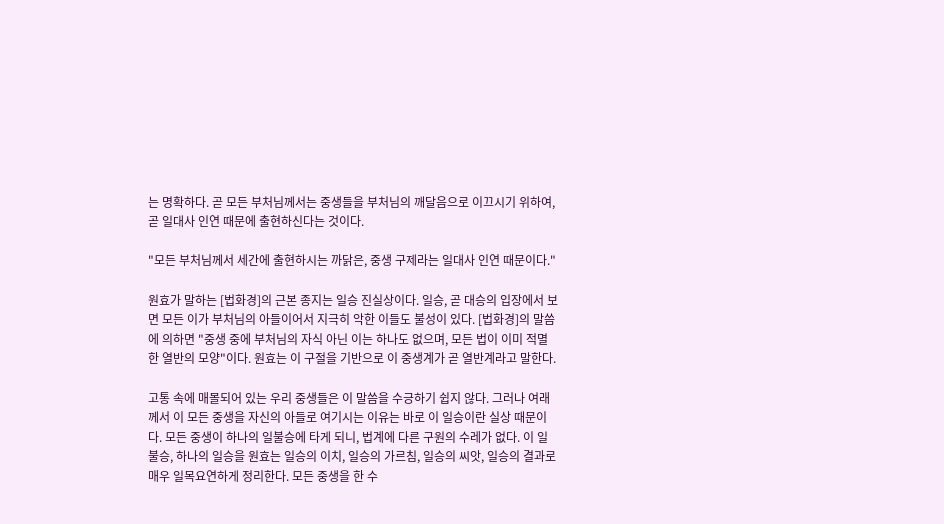는 명확하다. 곧 모든 부처님께서는 중생들을 부처님의 깨달음으로 이끄시기 위하여, 곧 일대사 인연 때문에 출현하신다는 것이다.

"모든 부처님께서 세간에 출현하시는 까닭은, 중생 구제라는 일대사 인연 때문이다."

원효가 말하는 [법화경]의 근본 종지는 일승 진실상이다. 일승, 곧 대승의 입장에서 보면 모든 이가 부처님의 아들이어서 지극히 악한 이들도 불성이 있다. [법화경]의 말씀에 의하면 "중생 중에 부처님의 자식 아닌 이는 하나도 없으며, 모든 법이 이미 적멸한 열반의 모양"이다. 원효는 이 구절을 기반으로 이 중생계가 곧 열반계라고 말한다.

고통 속에 매몰되어 있는 우리 중생들은 이 말씀을 수긍하기 쉽지 않다. 그러나 여래께서 이 모든 중생을 자신의 아들로 여기시는 이유는 바로 이 일승이란 실상 때문이다. 모든 중생이 하나의 일불승에 타게 되니, 법계에 다른 구원의 수레가 없다. 이 일불승, 하나의 일승을 원효는 일승의 이치, 일승의 가르침, 일승의 씨앗, 일승의 결과로 매우 일목요연하게 정리한다. 모든 중생을 한 수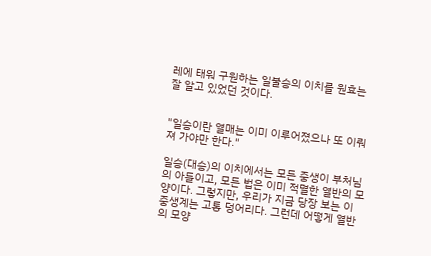레에 태워 구원하는 일불승의 이치를 원효는 잘 알고 있었던 것이다.


"일승이란 열매는 이미 이루어졌으나 또 이뤄져 가야만 한다."

일승(대승)의 이치에서는 모든 중생이 부처님의 아들이고, 모든 법은 이미 적멸한 열반의 모양이다. 그렇지만, 우리가 지금 당장 보는 이 중생계는 고통 덩어리다. 그런데 어떻게 열반의 모양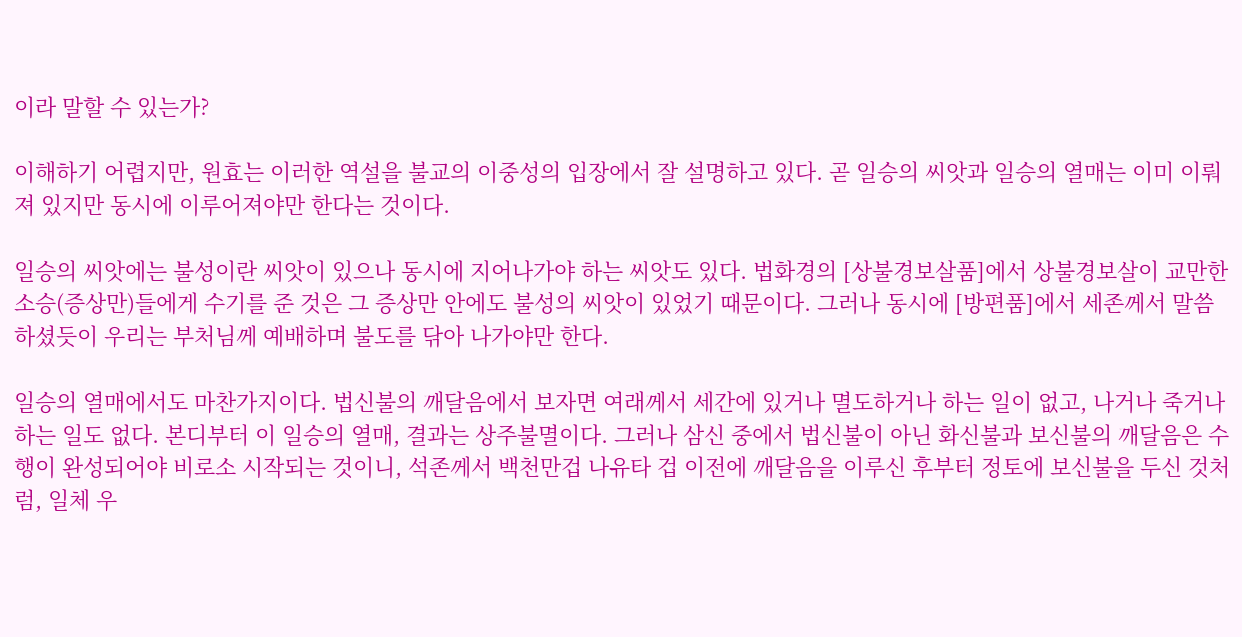이라 말할 수 있는가?

이해하기 어렵지만, 원효는 이러한 역설을 불교의 이중성의 입장에서 잘 설명하고 있다. 곧 일승의 씨앗과 일승의 열매는 이미 이뤄져 있지만 동시에 이루어져야만 한다는 것이다.

일승의 씨앗에는 불성이란 씨앗이 있으나 동시에 지어나가야 하는 씨앗도 있다. 법화경의 [상불경보살품]에서 상불경보살이 교만한 소승(증상만)들에게 수기를 준 것은 그 증상만 안에도 불성의 씨앗이 있었기 때문이다. 그러나 동시에 [방편품]에서 세존께서 말씀하셨듯이 우리는 부처님께 예배하며 불도를 닦아 나가야만 한다.

일승의 열매에서도 마찬가지이다. 법신불의 깨달음에서 보자면 여래께서 세간에 있거나 멸도하거나 하는 일이 없고, 나거나 죽거나 하는 일도 없다. 본디부터 이 일승의 열매, 결과는 상주불멸이다. 그러나 삼신 중에서 법신불이 아닌 화신불과 보신불의 깨달음은 수행이 완성되어야 비로소 시작되는 것이니, 석존께서 백천만겁 나유타 겁 이전에 깨달음을 이루신 후부터 정토에 보신불을 두신 것처럼, 일체 우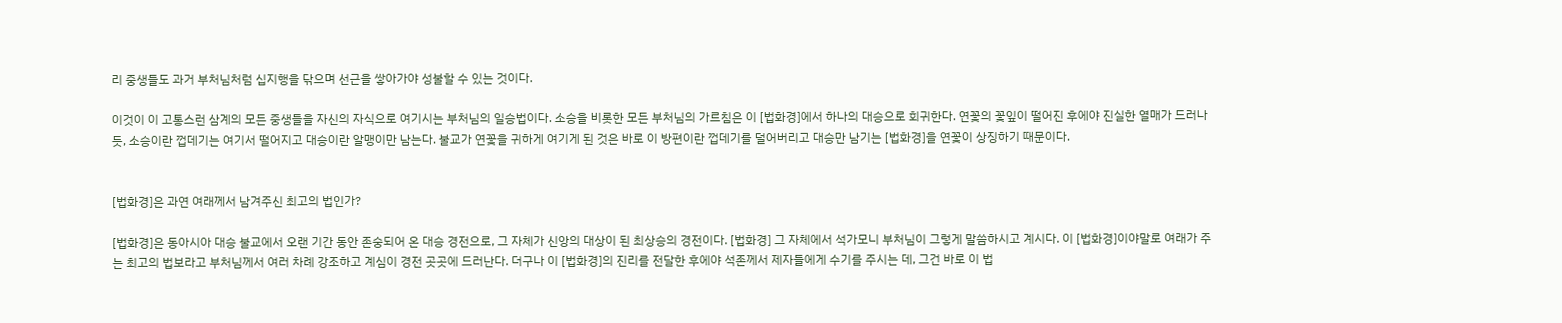리 중생들도 과거 부처님처럼 십지행을 닦으며 선근을 쌓아가야 성불할 수 있는 것이다.

이것이 이 고통스런 삼계의 모든 중생들을 자신의 자식으로 여기시는 부처님의 일승법이다. 소승을 비롯한 모든 부처님의 가르침은 이 [법화경]에서 하나의 대승으로 회귀한다. 연꽃의 꽃잎이 떨어진 후에야 진실한 열매가 드러나듯, 소승이란 껍데기는 여기서 떨어지고 대승이란 알맹이만 남는다. 불교가 연꽃을 귀하게 여기게 된 것은 바로 이 방편이란 껍데기를 덜어버리고 대승만 남기는 [법화경]을 연꽃이 상징하기 때문이다.


[법화경]은 과연 여래께서 남겨주신 최고의 법인가?

[법화경]은 동아시아 대승 불교에서 오랜 기간 동안 존숭되어 온 대승 경전으로, 그 자체가 신앙의 대상이 된 최상승의 경전이다. [법화경] 그 자체에서 석가모니 부처님이 그렇게 말씀하시고 계시다. 이 [법화경]이야말로 여래가 주는 최고의 법보라고 부처님께서 여러 차례 강조하고 계심이 경전 곳곳에 드러난다. 더구나 이 [법화경]의 진리를 전달한 후에야 석존께서 제자들에게 수기를 주시는 데, 그건 바로 이 법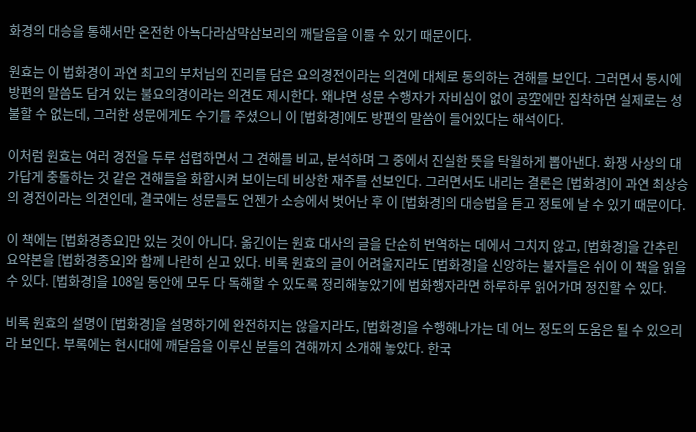화경의 대승을 통해서만 온전한 아뇩다라삼먁삼보리의 깨달음을 이룰 수 있기 때문이다.

원효는 이 법화경이 과연 최고의 부처님의 진리를 담은 요의경전이라는 의견에 대체로 동의하는 견해를 보인다. 그러면서 동시에 방편의 말씀도 담겨 있는 불요의경이라는 의견도 제시한다. 왜냐면 성문 수행자가 자비심이 없이 공空에만 집착하면 실제로는 성불할 수 없는데, 그러한 성문에게도 수기를 주셨으니 이 [법화경]에도 방편의 말씀이 들어있다는 해석이다.

이처럼 원효는 여러 경전을 두루 섭렵하면서 그 견해를 비교, 분석하며 그 중에서 진실한 뜻을 탁월하게 뽑아낸다. 화쟁 사상의 대가답게 충돌하는 것 같은 견해들을 화합시켜 보이는데 비상한 재주를 선보인다. 그러면서도 내리는 결론은 [법화경]이 과연 최상승의 경전이라는 의견인데, 결국에는 성문들도 언젠가 소승에서 벗어난 후 이 [법화경]의 대승법을 듣고 정토에 날 수 있기 때문이다.

이 책에는 [법화경종요]만 있는 것이 아니다. 옮긴이는 원효 대사의 글을 단순히 번역하는 데에서 그치지 않고, [법화경]을 간추린 요약본을 [법화경종요]와 함께 나란히 싣고 있다. 비록 원효의 글이 어려울지라도 [법화경]을 신앙하는 불자들은 쉬이 이 책을 읽을 수 있다. [법화경]을 108일 동안에 모두 다 독해할 수 있도록 정리해놓았기에 법화행자라면 하루하루 읽어가며 정진할 수 있다.

비록 원효의 설명이 [법화경]을 설명하기에 완전하지는 않을지라도, [법화경]을 수행해나가는 데 어느 정도의 도움은 될 수 있으리라 보인다. 부록에는 현시대에 깨달음을 이루신 분들의 견해까지 소개해 놓았다. 한국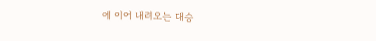에 이어 내려오는 대승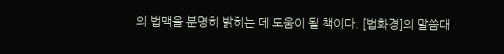의 법맥을 분명히 밝히는 데 도움이 될 책이다. [법화경]의 말씀대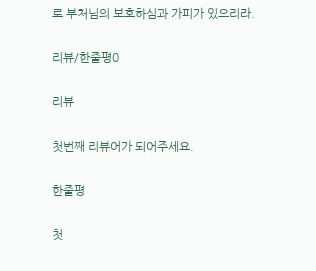로 부처님의 보호하심과 가피가 있으리라.

리뷰/한줄평0

리뷰

첫번째 리뷰어가 되어주세요.

한줄평

첫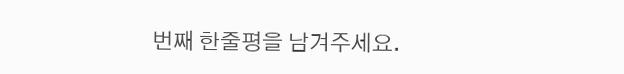번째 한줄평을 남겨주세요.